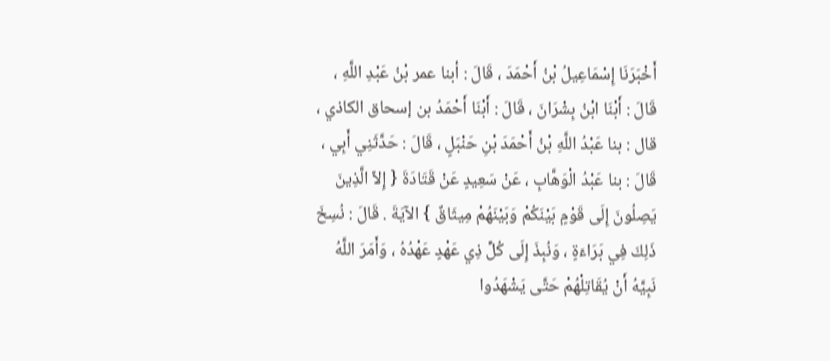أَخْبَرَنَا إِسْمَاعِيلُ بْنُ أَحْمَدَ ، قَالَ : أبنا عمر بْنُ عَبْدِ اللَّهِ ، قَالَ : أَبْنَا ابْنُ بِشْرَانَ ، قَالَ : أَبْنَا أَحْمَدُ بن إسحاق الكاذي ، قال : بنا عَبْدُ اللَّهِ بْنُ أَحْمَدَ بْنِ حَنْبَلٍ ، قَالَ : حَدَّثَنِي أَبِي ، قَالَ : بنا عَبْدُ الْوَهَّابِ ، عَنْ سَعِيدٍ عَنْ قَتَادَةَ { إِلاّ الَّذِينَ يَصِلُونَ إِلَى قَوْمٍ بَيْنَكُمْ وَبَيْنَهُمْ مِيثَاقٌ } الآيَةَ . قَالَ : نُسِخَ ذَلِكَ فِي بَرَاءَةٍ ، وَنُبِذَ إِلَى كُلِّ ذِي عَهْدٍ عَهْدُهُ ، وَأَمَرَ اللَّهُ نَبِيَّهُ أَنْ يُقَاتِلْهُمْ حَتَّى يَشْهَدُوا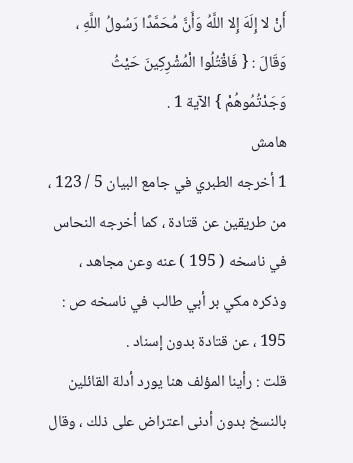أَنْ لا إِلَهَ إِلا اللَّهُ وَأَنَّ مُحَمَّدًا رَسُولُ اللَّهِ ، وَقَالَ : { فَاقْتُلُوا الْمُشْرِكِينَ حَيْثُ وَجَدْتُمُوهُمْ } الآية 1 .
هامش
1 أخرجه الطبري في جامع البيان 5 / 123 ، من طريقين عن قتادة ، كما أخرجه النحاس في ناسخه ( 195 ) عنه وعن مجاهد ، وذكره مكي بر أبي طالب في ناسخه ص : 195 ، عن قتادة بدون إسناد .
قلت : رأينا المؤلف هنا يورد أدلة القائلين بالنسخ بدون أدنى اعتراض على ذلك ، وقال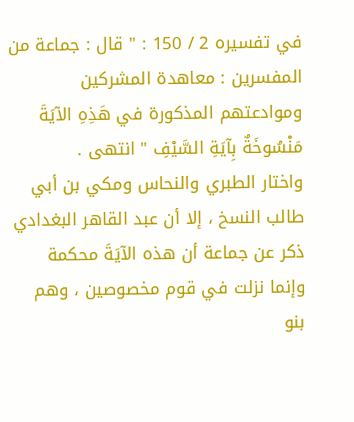في تفسيره 2 / 150 : " قال : جماعة من المفسرين : معاهدة المشركين وموادعتهم المذكورة في هَذِهِ الآيَةَ مَنْسُوخَةٌ بِآيَةِ السَّيْفِ " انتهى .
واختار الطبري والنحاس ومكي بن أبي طالب النسخ ، إلا أن عبد القاهر البغدادي ذكر عن جماعة أن هذه الآيَةَ محكمة وإنما نزلت في قوم مخصوصين ، وهم بنو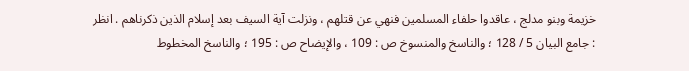خزيمة وبنو مدلج ، عاقدوا حلفاء المسلمين فنهي عن قتلهم ، ونزلت آية السيف بعد إسلام الذين ذكرناهم . انظر : جامع البيان 5 / 128 ؛ والناسخ والمنسوخ ص : 109 ، والإيضاح ص : 195 ؛ والناسخ المخطوط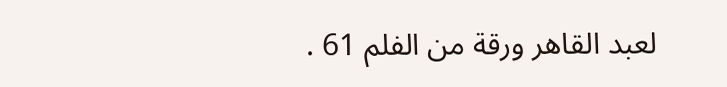لعبد القاهر ورقة من الفلم 61 .